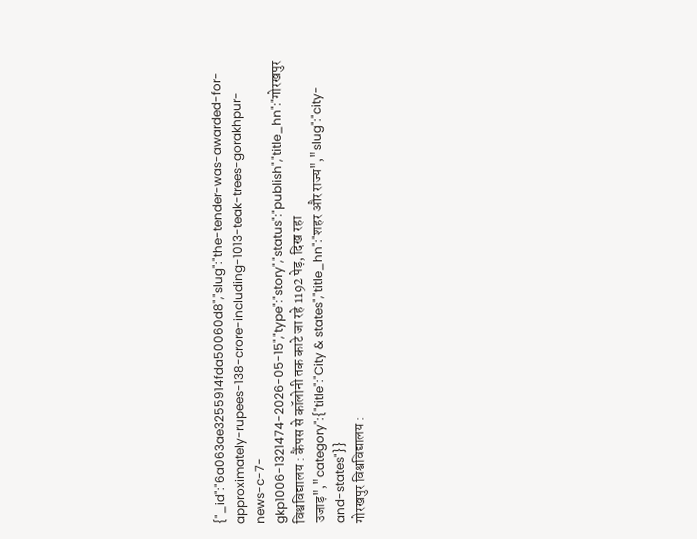{"_id":"6a063ae3255914fda50060d8","slug":"the-tender-was-awarded-for-approximately-rupees-138-crore-including-1013-teak-trees-gorakhpur-news-c-7-gkp1006-1321474-2026-05-15","type":"story","status":"publish","title_hn":"गोरखपुर विश्वविद्यालय : कैंपस से कॉलोनी तक काटे जा रहे 1192 पेड़, दिख रहा उजाड़","category":{"title":"City & states","title_hn":"शहर और राज्य","slug":"city-and-states"}}
गोरखपुर विश्वविद्यालय :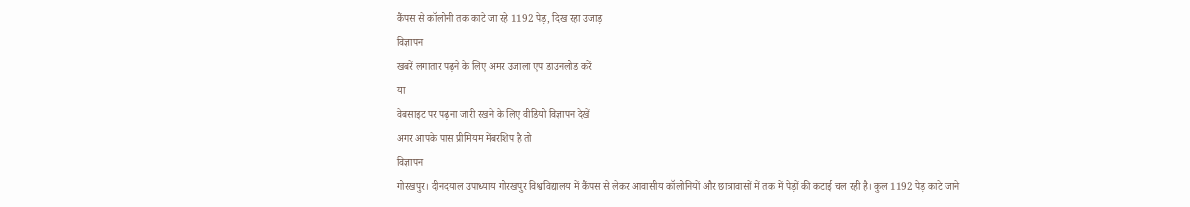कैंपस से कॉलोनी तक काटे जा रहे 1192 पेड़, दिख रहा उजाड़
विज्ञापन
खबरें लगातार पढ़ने के लिए अमर उजाला एप डाउनलोड करें
या
वेबसाइट पर पढ़ना जारी रखने के लिए वीडियो विज्ञापन देखें
अगर आपके पास प्रीमियम मेंबरशिप है तो
विज्ञापन
गोरखपुर। दीनदयाल उपाध्याय गोरखपुर विश्वविद्यालय में कैंपस से लेकर आवासीय कॉलोनियों और छात्रावासों में तक में पेड़ों की कटाई चल रही है। कुल 1192 पेड़ काटे जाने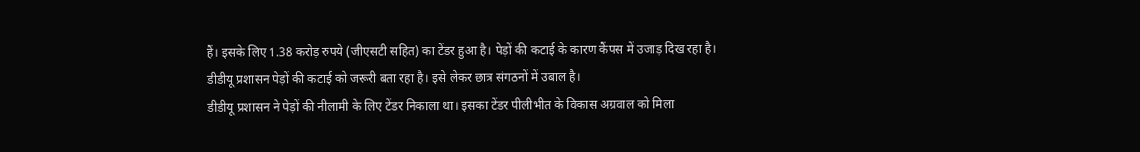हैं। इसके लिए 1.38 करोड़ रुपये (जीएसटी सहित) का टेंडर हुआ है। पेड़ों की कटाई के कारण कैंपस में उजाड़ दिख रहा है। डीडीयू प्रशासन पेड़ों की कटाई को जरूरी बता रहा है। इसे लेकर छात्र संगठनों में उबाल है।
डीडीयू प्रशासन ने पेड़ों की नीलामी के लिए टेंडर निकाला था। इसका टेंडर पीलीभीत के विकास अग्रवाल को मिला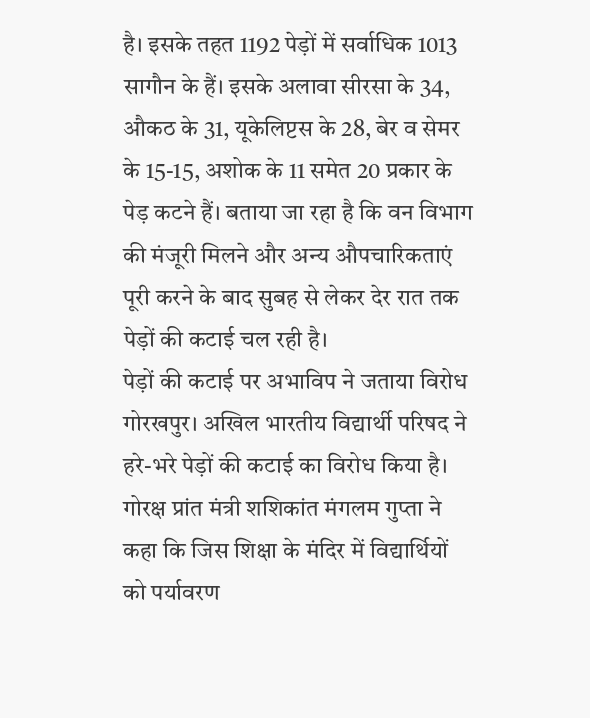है। इसके तहत 1192 पेड़ों में सर्वाधिक 1013 सागौन के हैं। इसके अलावा सीरसा के 34, औकठ के 31, यूकेलिप्टस के 28, बेर व सेमर के 15-15, अशोक के 11 समेत 20 प्रकार के पेड़ कटने हैं। बताया जा रहा है कि वन विभाग की मंजूरी मिलने और अन्य औपचारिकताएं पूरी करने के बाद सुबह से लेकर देर रात तक पेड़ों की कटाई चल रही है।
पेड़ों की कटाई पर अभाविप ने जताया विरोध
गोरखपुर। अखिल भारतीय विद्यार्थी परिषद ने हरे-भरे पेड़ों की कटाई का विरोध किया है। गोरक्ष प्रांत मंत्री शशिकांत मंगलम गुप्ता ने कहा कि जिस शिक्षा के मंदिर में विद्यार्थियों को पर्यावरण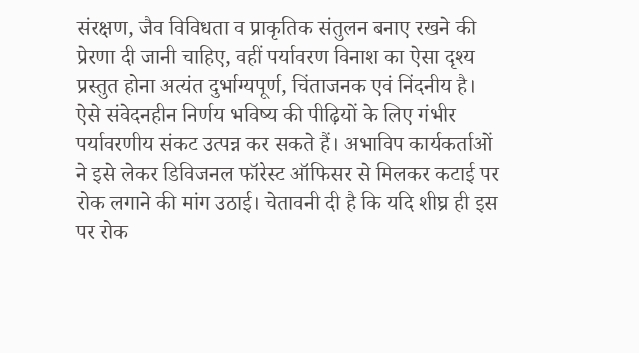संरक्षण, जैव विविधता व प्राकृतिक संतुलन बनाए रखने की प्रेरणा दी जानी चाहिए, वहीं पर्यावरण विनाश का ऐसा दृश्य प्रस्तुत होना अत्यंत दुर्भाग्यपूर्ण, चिंताजनक एवं निंदनीय है। ऐसे संवेदनहीन निर्णय भविष्य की पीढ़ियों के लिए गंभीर पर्यावरणीय संकट उत्पन्न कर सकते हैं। अभाविप कार्यकर्ताओं ने इसे लेकर डिविजनल फॉरेस्ट ऑफिसर से मिलकर कटाई पर रोक लगाने की मांग उठाई। चेतावनी दी है कि यदि शीघ्र ही इस पर रोक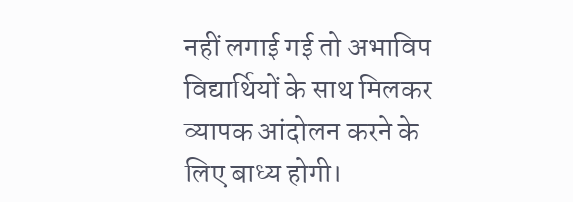नहीं लगाई गई तो अभाविप विद्यार्थियों के साथ मिलकर व्यापक आंदोलन करने के लिए बाध्य होगी।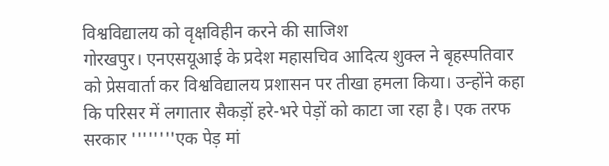विश्वविद्यालय को वृक्षविहीन करने की साजिश
गोरखपुर। एनएसयूआई के प्रदेश महासचिव आदित्य शुक्ल ने बृहस्पतिवार को प्रेसवार्ता कर विश्वविद्यालय प्रशासन पर तीखा हमला किया। उन्होंने कहा कि परिसर में लगातार सैकड़ों हरे-भरे पेड़ों को काटा जा रहा है। एक तरफ सरकार ''''''''एक पेड़ मां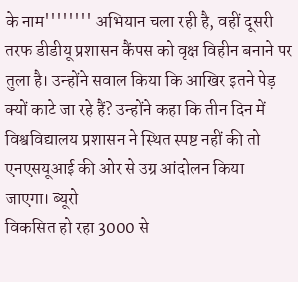के नाम'''''''' अभियान चला रही है, वहीं दूसरी तरफ डीडीयू प्रशासन कैंपस को वृक्ष विहीन बनाने पर तुला है। उन्होंने सवाल किया कि आखिर इतने पेड़ क्यों काटे जा रहे हैं? उन्होंने कहा कि तीन दिन में विश्वविद्यालय प्रशासन ने स्थित स्पष्ट नहीं की तो एनएसयूआई की ओर से उग्र आंदोलन किया जाएगा। ब्यूरो
विकसित हो रहा 3000 से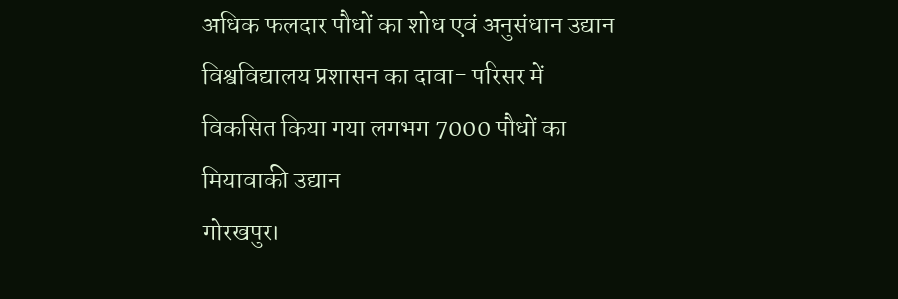अधिक फलदार पौधों का शोध एवं अनुसंधान उद्यान
विश्वविद्यालय प्रशासन का दावा- परिसर में विकसित किया गया लगभग 7000 पौधों का मियावाकी उद्यान
गोरखपुर।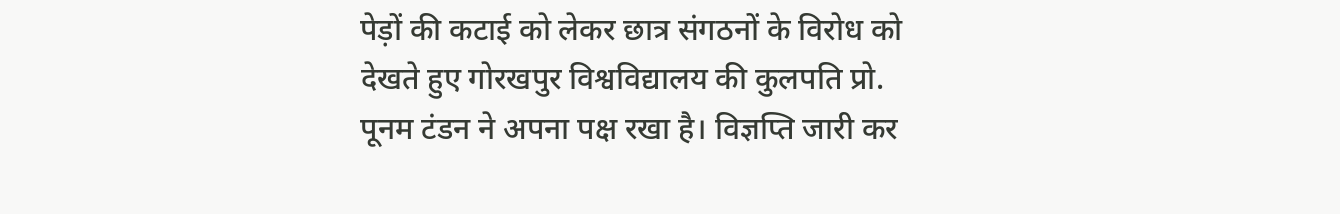पेड़ों की कटाई को लेकर छात्र संगठनों के विरोध को देखते हुए गोरखपुर विश्वविद्यालय की कुलपति प्रो. पूनम टंडन ने अपना पक्ष रखा है। विज्ञप्ति जारी कर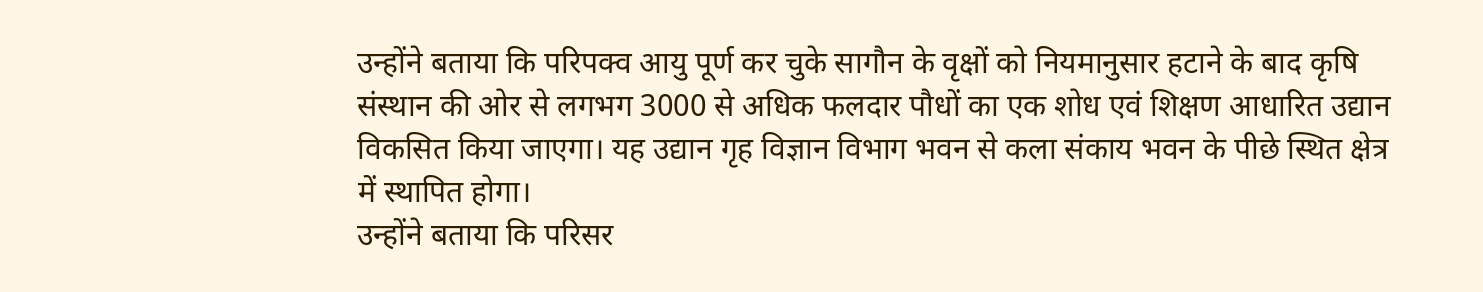उन्होंने बताया कि परिपक्व आयु पूर्ण कर चुके सागौन के वृक्षों को नियमानुसार हटाने के बाद कृषि संस्थान की ओर से लगभग 3000 से अधिक फलदार पौधों का एक शोध एवं शिक्षण आधारित उद्यान विकसित किया जाएगा। यह उद्यान गृह विज्ञान विभाग भवन से कला संकाय भवन के पीछे स्थित क्षेत्र में स्थापित होगा।
उन्होंने बताया कि परिसर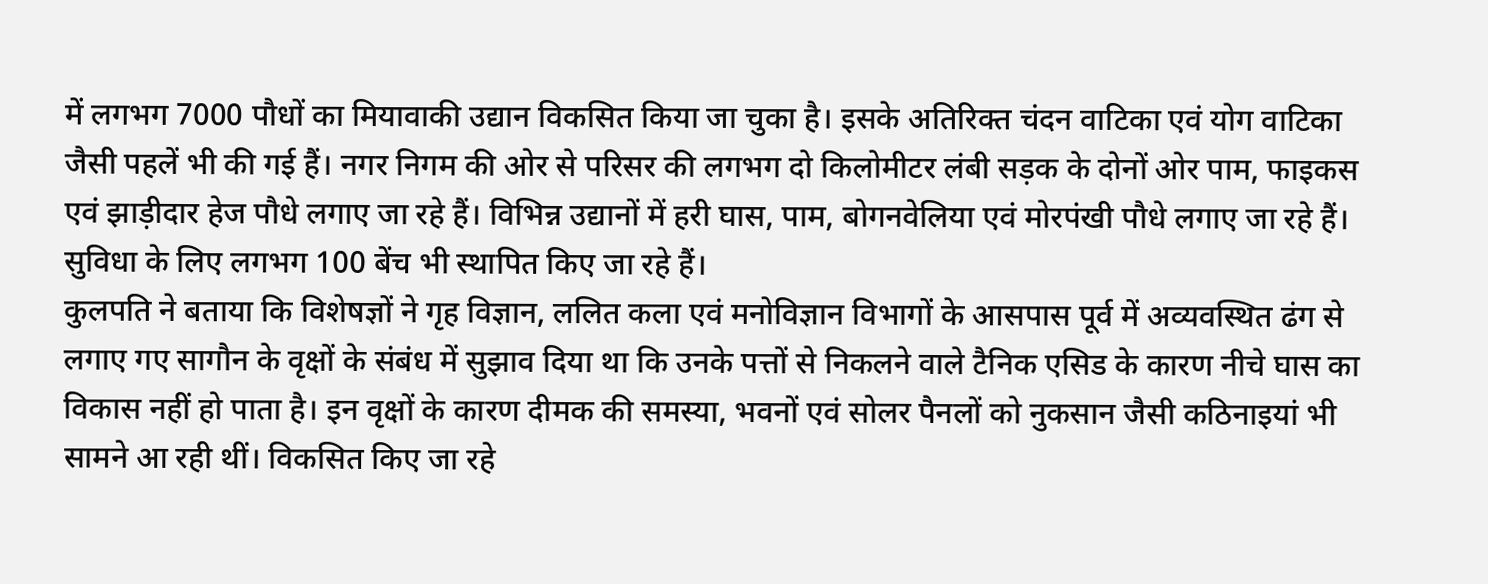में लगभग 7000 पौधों का मियावाकी उद्यान विकसित किया जा चुका है। इसके अतिरिक्त चंदन वाटिका एवं योग वाटिका जैसी पहलें भी की गई हैं। नगर निगम की ओर से परिसर की लगभग दो किलोमीटर लंबी सड़क के दोनों ओर पाम, फाइकस एवं झाड़ीदार हेज पौधे लगाए जा रहे हैं। विभिन्न उद्यानों में हरी घास, पाम, बोगनवेलिया एवं मोरपंखी पौधे लगाए जा रहे हैं। सुविधा के लिए लगभग 100 बेंच भी स्थापित किए जा रहे हैं।
कुलपति ने बताया कि विशेषज्ञों ने गृह विज्ञान, ललित कला एवं मनोविज्ञान विभागों के आसपास पूर्व में अव्यवस्थित ढंग से लगाए गए सागौन के वृक्षों के संबंध में सुझाव दिया था कि उनके पत्तों से निकलने वाले टैनिक एसिड के कारण नीचे घास का विकास नहीं हो पाता है। इन वृक्षों के कारण दीमक की समस्या, भवनों एवं सोलर पैनलों को नुकसान जैसी कठिनाइयां भी सामने आ रही थीं। विकसित किए जा रहे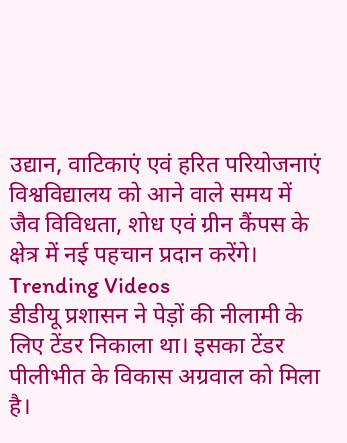उद्यान, वाटिकाएं एवं हरित परियोजनाएं विश्वविद्यालय को आने वाले समय में जैव विविधता, शोध एवं ग्रीन कैंपस के क्षेत्र में नई पहचान प्रदान करेंगे।
Trending Videos
डीडीयू प्रशासन ने पेड़ों की नीलामी के लिए टेंडर निकाला था। इसका टेंडर पीलीभीत के विकास अग्रवाल को मिला है।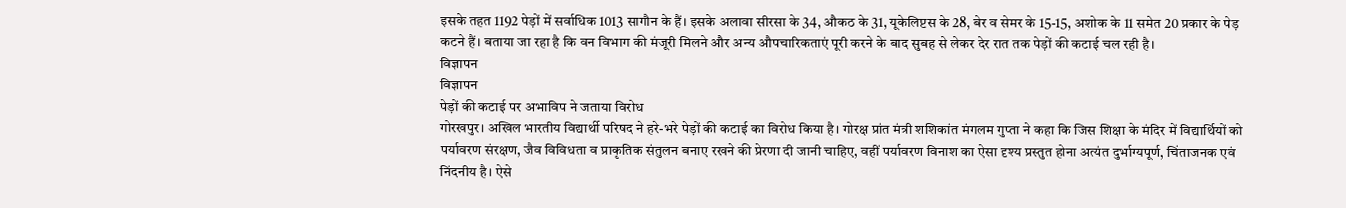इसके तहत 1192 पेड़ों में सर्वाधिक 1013 सागौन के हैं। इसके अलावा सीरसा के 34, औकठ के 31, यूकेलिप्टस के 28, बेर व सेमर के 15-15, अशोक के 11 समेत 20 प्रकार के पेड़ कटने हैं। बताया जा रहा है कि वन विभाग की मंजूरी मिलने और अन्य औपचारिकताएं पूरी करने के बाद सुबह से लेकर देर रात तक पेड़ों की कटाई चल रही है।
विज्ञापन
विज्ञापन
पेड़ों की कटाई पर अभाविप ने जताया विरोध
गोरखपुर। अखिल भारतीय विद्यार्थी परिषद ने हरे-भरे पेड़ों की कटाई का विरोध किया है। गोरक्ष प्रांत मंत्री शशिकांत मंगलम गुप्ता ने कहा कि जिस शिक्षा के मंदिर में विद्यार्थियों को पर्यावरण संरक्षण, जैव विविधता व प्राकृतिक संतुलन बनाए रखने की प्रेरणा दी जानी चाहिए, वहीं पर्यावरण विनाश का ऐसा दृश्य प्रस्तुत होना अत्यंत दुर्भाग्यपूर्ण, चिंताजनक एवं निंदनीय है। ऐसे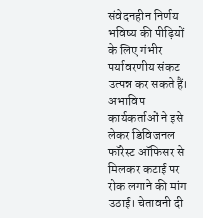संवेदनहीन निर्णय भविष्य की पीढ़ियों के लिए गंभीर पर्यावरणीय संकट उत्पन्न कर सकते हैं। अभाविप कार्यकर्ताओं ने इसे लेकर डिविजनल फॉरेस्ट ऑफिसर से मिलकर कटाई पर रोक लगाने की मांग उठाई। चेतावनी दी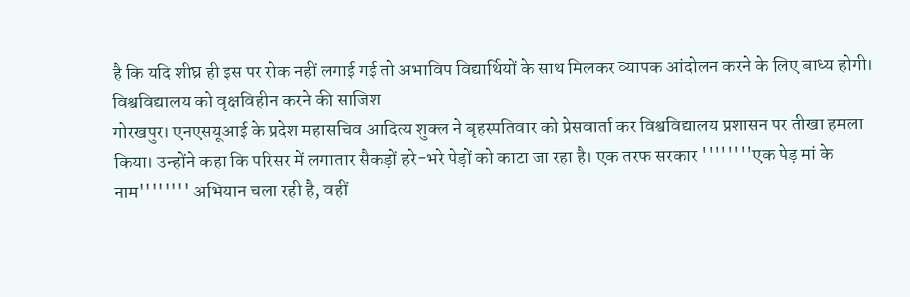है कि यदि शीघ्र ही इस पर रोक नहीं लगाई गई तो अभाविप विद्यार्थियों के साथ मिलकर व्यापक आंदोलन करने के लिए बाध्य होगी।
विश्वविद्यालय को वृक्षविहीन करने की साजिश
गोरखपुर। एनएसयूआई के प्रदेश महासचिव आदित्य शुक्ल ने बृहस्पतिवार को प्रेसवार्ता कर विश्वविद्यालय प्रशासन पर तीखा हमला किया। उन्होंने कहा कि परिसर में लगातार सैकड़ों हरे-भरे पेड़ों को काटा जा रहा है। एक तरफ सरकार ''''''''एक पेड़ मां के नाम'''''''' अभियान चला रही है, वहीं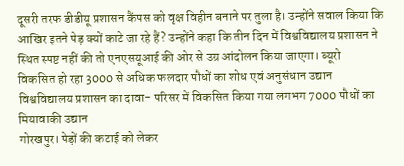दूसरी तरफ डीडीयू प्रशासन कैंपस को वृक्ष विहीन बनाने पर तुला है। उन्होंने सवाल किया कि आखिर इतने पेड़ क्यों काटे जा रहे हैं? उन्होंने कहा कि तीन दिन में विश्वविद्यालय प्रशासन ने स्थित स्पष्ट नहीं की तो एनएसयूआई की ओर से उग्र आंदोलन किया जाएगा। ब्यूरो
विकसित हो रहा 3000 से अधिक फलदार पौधों का शोध एवं अनुसंधान उद्यान
विश्वविद्यालय प्रशासन का दावा- परिसर में विकसित किया गया लगभग 7000 पौधों का मियावाकी उद्यान
गोरखपुर। पेड़ों की कटाई को लेकर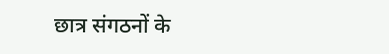छात्र संगठनों के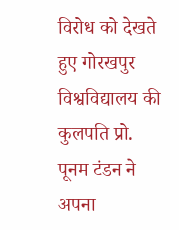विरोध को देखते हुए गोरखपुर विश्वविद्यालय की कुलपति प्रो. पूनम टंडन ने अपना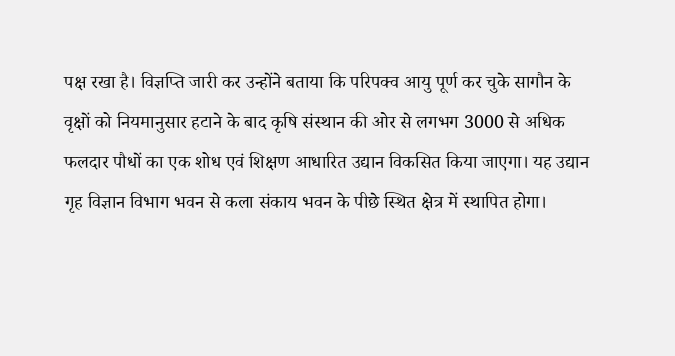पक्ष रखा है। विज्ञप्ति जारी कर उन्होंने बताया कि परिपक्व आयु पूर्ण कर चुके सागौन के वृक्षों को नियमानुसार हटाने के बाद कृषि संस्थान की ओर से लगभग 3000 से अधिक फलदार पौधों का एक शोध एवं शिक्षण आधारित उद्यान विकसित किया जाएगा। यह उद्यान गृह विज्ञान विभाग भवन से कला संकाय भवन के पीछे स्थित क्षेत्र में स्थापित होगा।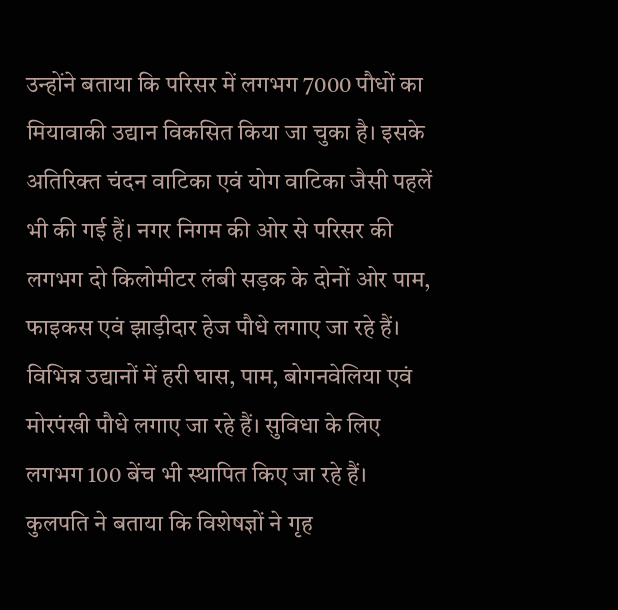उन्होंने बताया कि परिसर में लगभग 7000 पौधों का मियावाकी उद्यान विकसित किया जा चुका है। इसके अतिरिक्त चंदन वाटिका एवं योग वाटिका जैसी पहलें भी की गई हैं। नगर निगम की ओर से परिसर की लगभग दो किलोमीटर लंबी सड़क के दोनों ओर पाम, फाइकस एवं झाड़ीदार हेज पौधे लगाए जा रहे हैं। विभिन्न उद्यानों में हरी घास, पाम, बोगनवेलिया एवं मोरपंखी पौधे लगाए जा रहे हैं। सुविधा के लिए लगभग 100 बेंच भी स्थापित किए जा रहे हैं।
कुलपति ने बताया कि विशेषज्ञों ने गृह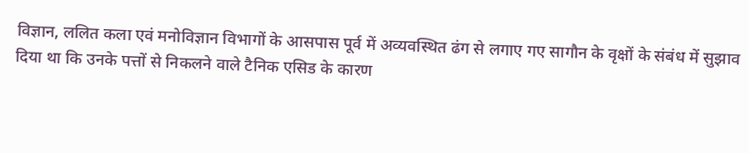विज्ञान, ललित कला एवं मनोविज्ञान विभागों के आसपास पूर्व में अव्यवस्थित ढंग से लगाए गए सागौन के वृक्षों के संबंध में सुझाव दिया था कि उनके पत्तों से निकलने वाले टैनिक एसिड के कारण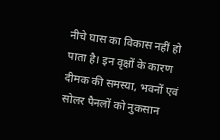नीचे घास का विकास नहीं हो पाता है। इन वृक्षों के कारण दीमक की समस्या, भवनों एवं सोलर पैनलों को नुकसान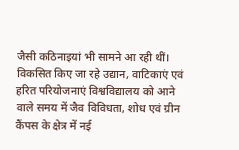जैसी कठिनाइयां भी सामने आ रही थीं। विकसित किए जा रहे उद्यान, वाटिकाएं एवं हरित परियोजनाएं विश्वविद्यालय को आने वाले समय में जैव विविधता, शोध एवं ग्रीन कैंपस के क्षेत्र में नई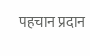पहचान प्रदान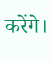करेंगे।